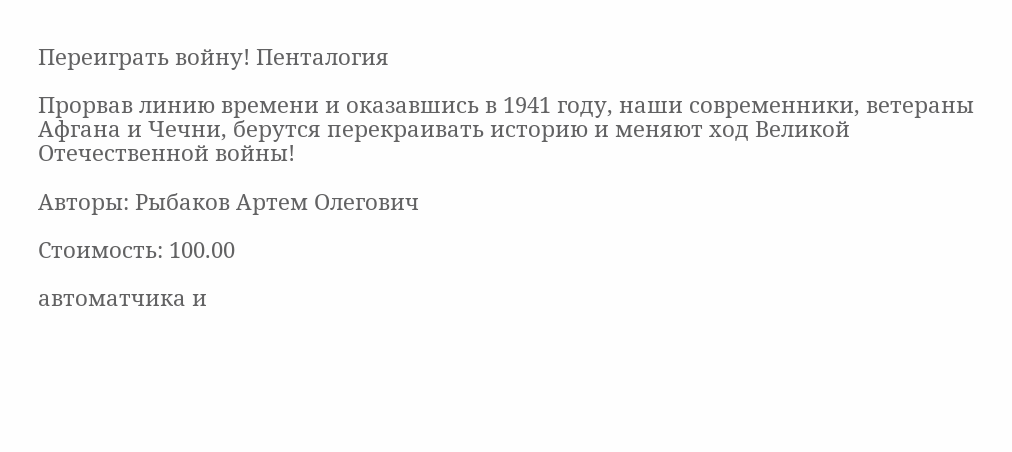Переиграть войну! Пенталогия

Прорвав линию времени и оказавшись в 1941 году, наши современники, ветераны Афгана и Чечни, берутся перекраивать историю и меняют ход Великой Отечественной войны!

Авторы: Рыбаков Артем Олегович

Стоимость: 100.00

автоматчика и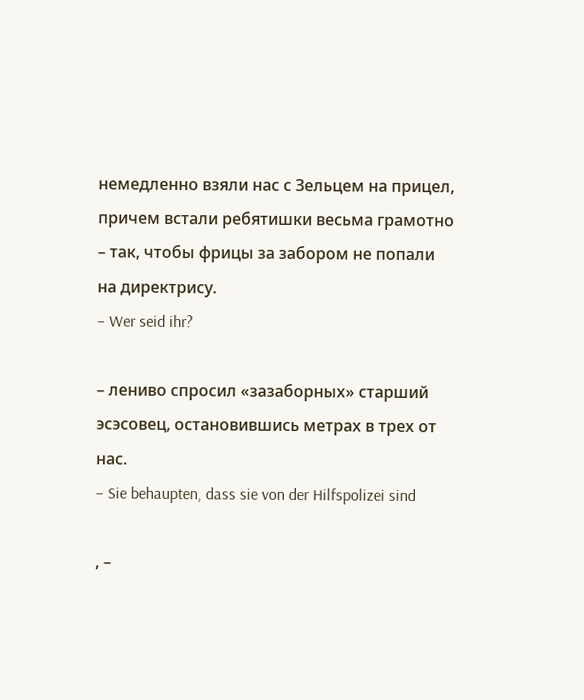немедленно взяли нас с Зельцем на прицел, причем встали ребятишки весьма грамотно – так, чтобы фрицы за забором не попали на директрису.
– Wer seid ihr?

– лениво спросил «зазаборных» старший эсэсовец, остановившись метрах в трех от нас.
– Sie behaupten, dass sie von der Hilfspolizei sind

, –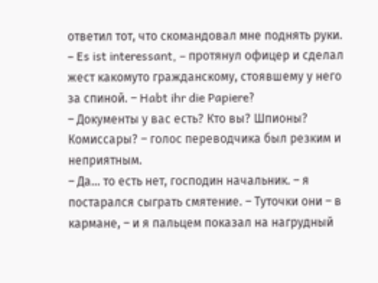ответил тот, что скомандовал мне поднять руки.
– Es ist interessant, – протянул офицер и сделал жест какомуто гражданскому, стоявшему у него за спиной. – Habt ihr die Papiere?
– Документы у вас есть? Кто вы? Шпионы? Комиссары? – голос переводчика был резким и неприятным.
– Да… то есть нет, господин начальник. – я постарался сыграть смятение. – Туточки они – в кармане, – и я пальцем показал на нагрудный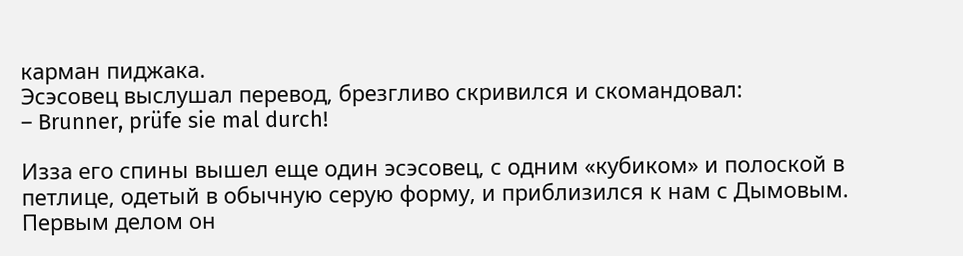карман пиджака.
Эсэсовец выслушал перевод, брезгливо скривился и скомандовал:
– Brunner, prüfe sie mal durch!

Изза его спины вышел еще один эсэсовец, с одним «кубиком» и полоской в петлице, одетый в обычную серую форму, и приблизился к нам с Дымовым. Первым делом он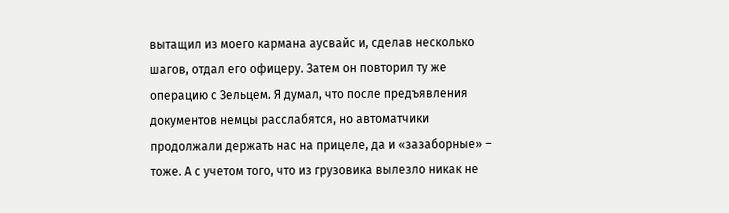вытащил из моего кармана аусвайс и, сделав несколько шагов, отдал его офицеру. Затем он повторил ту же операцию с Зельцем. Я думал, что после предъявления документов немцы расслабятся, но автоматчики продолжали держать нас на прицеле, да и «зазаборные» – тоже. А с учетом того, что из грузовика вылезло никак не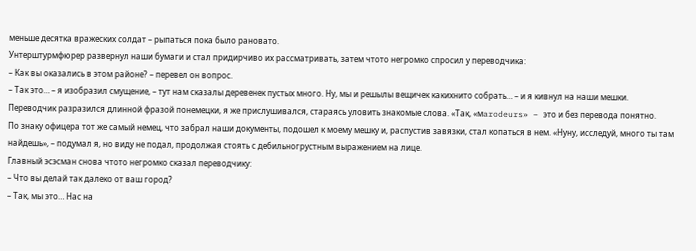меньше десятка вражеских солдат – рыпаться пока было рановато.
Унтерштурмфюрер развернул наши бумаги и стал придирчиво их рассматривать, затем чтото негромко спросил у переводчика:
– Как вы оказались в этом районе? – перевел он вопрос.
– Так это… – я изобразил смущение, – тут нам сказалы деревенек пустых много. Ну, мы и решылы вещичек какихнито собрать… – и я кивнул на наши мешки.
Переводчик разразился длинной фразой понемецки, я же прислушивался, стараясь уловить знакомые слова. «Так, «мarodeurs» – это и без перевода понятно.
По знаку офицера тот же самый немец, что забрал наши документы, подошел к моему мешку и, распустив завязки, стал копаться в нем. «Нуну, исследуй, много ты там найдешь», – подумал я, но виду не подал, продолжая стоять с дебильногрустным выражением на лице.
Главный эсэсман снова чтото негромко сказал переводчику:
– Что вы делай так далеко от ваш город?
– Так, мы это… Нас на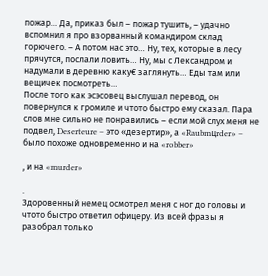пожар… Да, приказ был – пожар тушить, – удачно вспомнил я про взорванный командиром склад горючего. – А потом нас это… Ну, тех, которые в лесу прячутся, послали ловить… Ну, мы с Лександром и надумали в деревню каку€ заглянуть… Еды там или вещичек посмотреть…
После того как эсэсовец выслушал перевод, он повернулся к громиле и чтото быстро ему сказал. Пара слов мне сильно не понравились – если мой слух меня не подвел, Deserteure – это «дезертир», а «Raubmцrder» – было похоже одновременно и на «robber»

, и на «murder»

.
Здоровенный немец осмотрел меня с ног до головы и чтото быстро ответил офицеру. Из всей фразы я разобрал только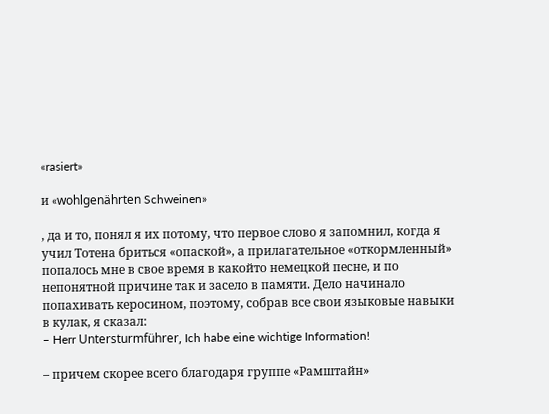«rasiert»

и «wohlgenährten Schweinen»

, да и то, понял я их потому, что первое слово я запомнил, когда я учил Тотена бриться «опаской», а прилагательное «откормленный» попалось мне в свое время в какойто немецкой песне, и по непонятной причине так и засело в памяти. Дело начинало попахивать керосином, поэтому, собрав все свои языковые навыки в кулак, я сказал:
– Herr Untersturmführer, Ich habe eine wichtige Information!

– причем скорее всего благодаря группе «Рамштайн»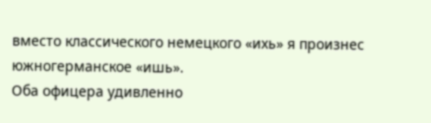вместо классического немецкого «ихь» я произнес южногерманское «ишь».
Оба офицера удивленно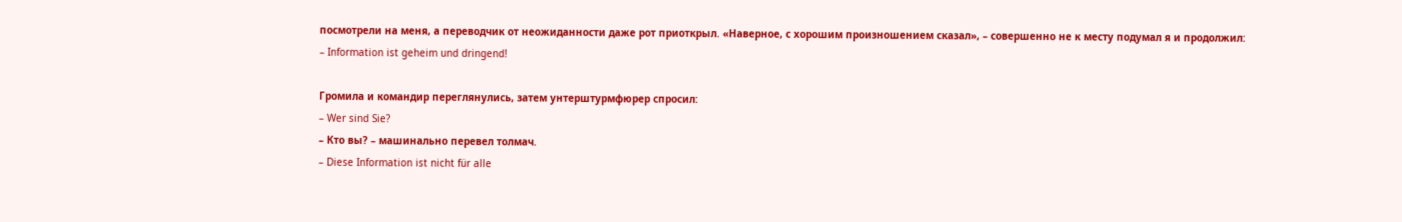посмотрели на меня, а переводчик от неожиданности даже рот приоткрыл. «Наверное, с хорошим произношением сказал», – совершенно не к месту подумал я и продолжил:
– Information ist geheim und dringend!

Громила и командир переглянулись, затем унтерштурмфюрер спросил:
– Wer sind Sie?
– Кто вы? – машинально перевел толмач.
– Diese Information ist nicht für alle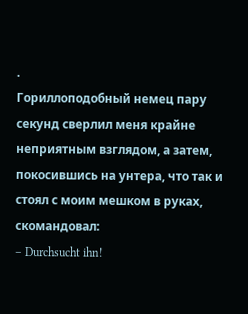.
Гориллоподобный немец пару секунд сверлил меня крайне неприятным взглядом, а затем, покосившись на унтера, что так и стоял с моим мешком в руках, скомандовал:
– Durchsucht ihn!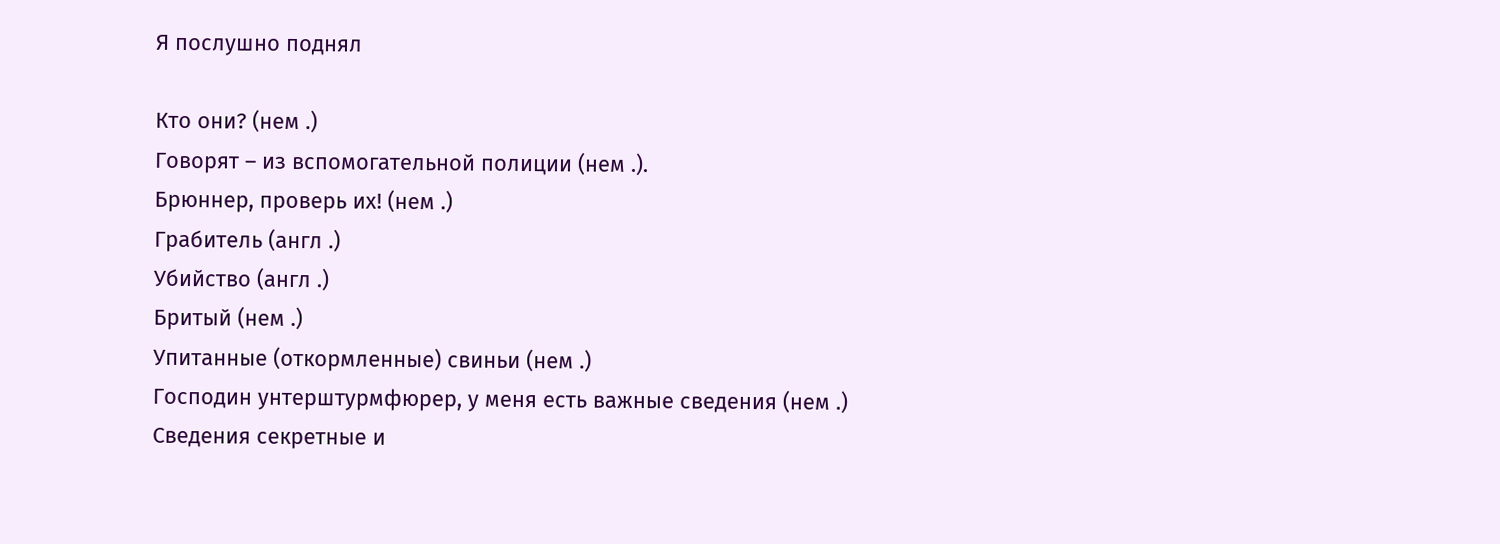Я послушно поднял

Кто они? (нем .)
Говорят – из вспомогательной полиции (нем .).
Брюннер, проверь их! (нем .)
Грабитель (англ .)
Убийство (англ .)
Бритый (нем .)
Упитанные (откормленные) свиньи (нем .)
Господин унтерштурмфюрер, у меня есть важные сведения (нем .)
Сведения секретные и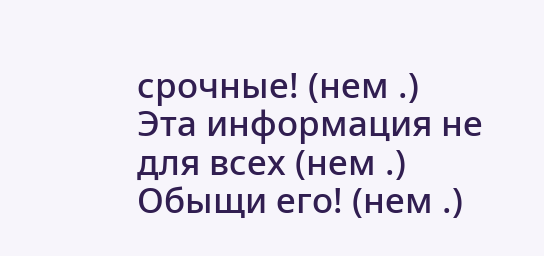срочные! (нем .)
Эта информация не для всех (нем .)
Обыщи его! (нем .)